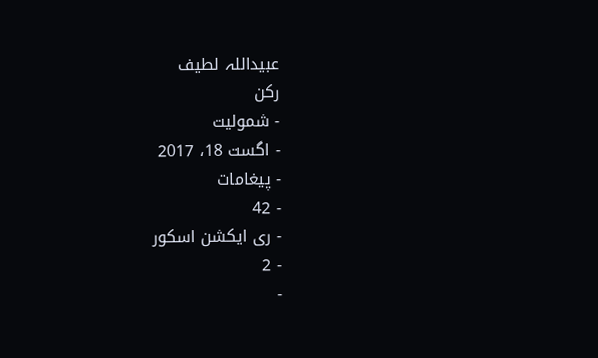عبیداللہ لطیف
رکن
- شمولیت
- اگست 18، 2017
- پیغامات
- 42
- ری ایکشن اسکور
- 2
-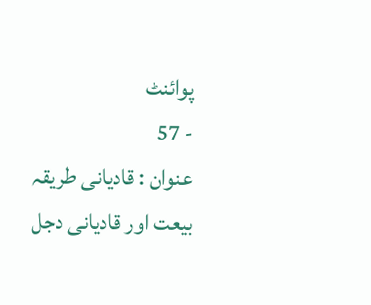پوائنٹ
- 57
عنوان : قادیانی طریقہ بیعت اور قادیانی دجل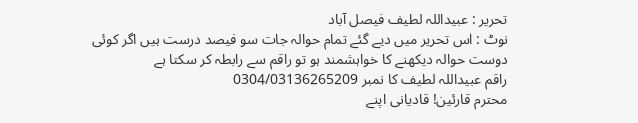تحریر : عبیداللہ لطیف فیصل آباد
نوٹ : اس تحریر میں دیے گئے تمام حوالہ جات سو فیصد درست ہیں اگر کوئی دوست حوالہ دیکھنے کا خواہشمند ہو تو راقم سے رابطہ کر سکتا ہے
راقم عبیداللہ لطیف کا نمبر 0304/03136265209
محترم قارئین! قادیانی اپنے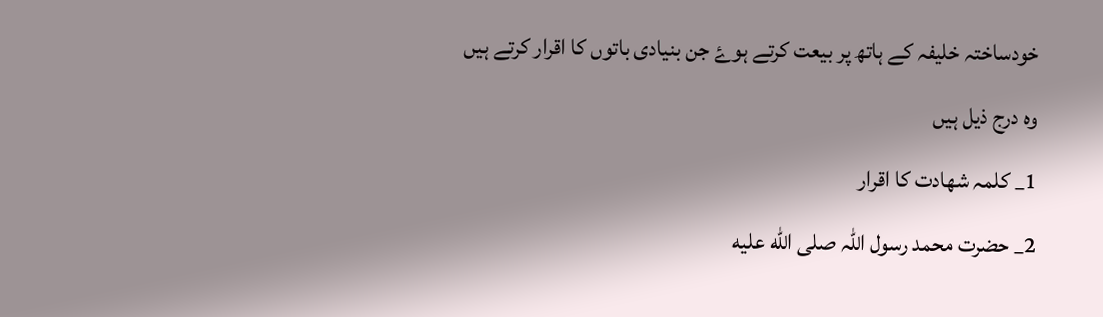خودساختہ خلیفہ کے ہاتھ پر بیعت کرتے ہوۓ جن بنیادی باتوں کا اقرار کرتے ہیں وہ درج ذیل ہیں
1_ کلمہ شھادت کا اقرار
2_ حضرت محمد رسول اللہ صلى الله عليه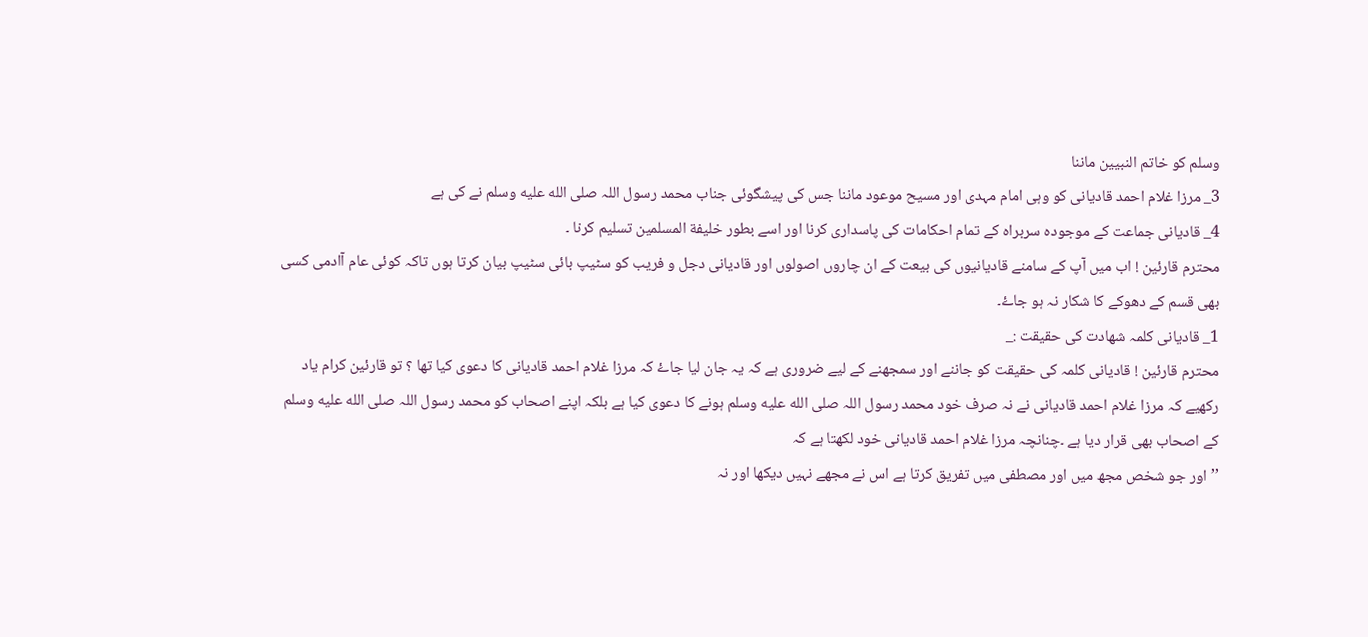وسلم کو خاتم النبیین ماننا
3_ مرزا غلام احمد قادیانی کو وہی امام مہدی اور مسیح موعود ماننا جس کی پیشگوئی جناب محمد رسول اللہ صلى الله عليه وسلم نے کی ہے
4_ قادیانی جماعت کے موجودہ سربراہ کے تمام احکامات کی پاسداری کرنا اور اسے بطور خلیفة المسلمین تسلیم کرنا ۔
محترم قارئین ! اب میں آپ کے سامنے قادیانیوں کی بیعت کے ان چاروں اصولوں اور قادیانی دجل و فریب کو سٹیپ بائی سٹیپ بیان کرتا ہوں تاکہ کوئی عام آادمی کسی بھی قسم کے دھوکے کا شکار نہ ہو جاۓ۔
1_ قادیانی کلمہ شھادت کی حقیقت :_
محترم قارئین ! قادیانی کلمہ کی حقیقت کو جاننے اور سمجھنے کے لیے ضروری ہے کہ یہ جان لیا جاۓ کہ مرزا غلام احمد قادیانی کا دعوی کیا تھا ؟ تو قارئین کرام یاد رکھیے کہ مرزا غلام احمد قادیانی نے نہ صرف خود محمد رسول اللہ صلى الله عليه وسلم ہونے کا دعوی کیا ہے بلکہ اپنے اصحاب کو محمد رسول اللہ صلى الله عليه وسلم کے اصحاب بھی قرار دیا ہے ۔چنانچہ مرزا غلام احمد قادیانی خود لکھتا ہے کہ
’’ اور جو شخص مجھ میں اور مصطفی میں تفریق کرتا ہے اس نے مجھے نہیں دیکھا اور نہ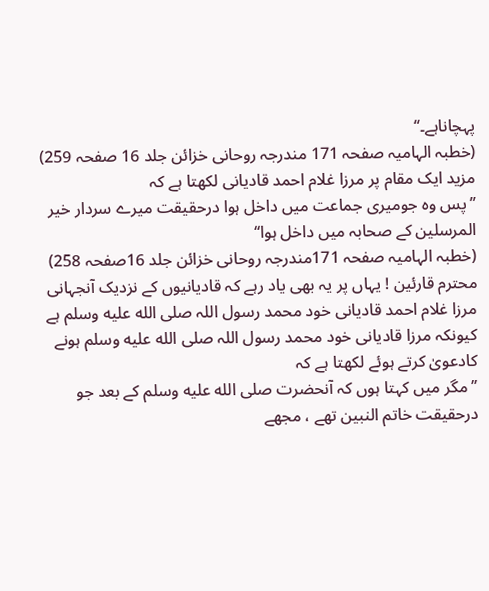پہچاناہے۔‘‘
(خطبہ الہامیہ صفحہ 171 مندرجہ روحانی خزائن جلد 16 صفحہ 259)
مزید ایک مقام پر مرزا غلام احمد قادیانی لکھتا ہے کہ
’’پس وہ جومیری جماعت میں داخل ہوا درحقیقت میرے سردار خیر المرسلین کے صحابہ میں داخل ہوا‘‘
(خطبہ الہامیہ صفحہ 171مندرجہ روحانی خزائن جلد 16صفحہ 258)
محترم قارئین ! یہاں پر یہ بھی یاد رہے کہ قادیانیوں کے نزدیک آنجہانی مرزا غلام احمد قادیانی خود محمد رسول اللہ صلى الله عليه وسلم ہے کیونکہ مرزا قادیانی خود محمد رسول اللہ صلى الله عليه وسلم ہونے کادعویٰ کرتے ہوئے لکھتا ہے کہ
’’مگر میں کہتا ہوں کہ آنحضرت صلى الله عليه وسلم کے بعد جو درحقیقت خاتم النبین تھے ، مجھے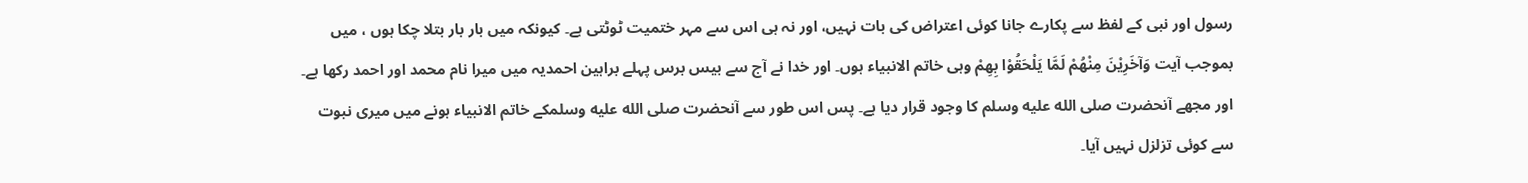رسول اور نبی کے لفظ سے پکارے جانا کوئی اعتراض کی بات نہیں، اور نہ ہی اس سے مہر ختمیت ٹوٹتی ہے۔ کیونکہ میں بار بار بتلا چکا ہوں ، میں بموجب آیت وَآخَرِیْنَ مِنْھُمْ لَمَّا یَلْحَقُوْا بِھِمْ وہی خاتم الانبیاء ہوں۔ اور خدا نے آج سے بیس برس پہلے براہین احمدیہ میں میرا نام محمد اور احمد رکھا ہے۔ اور مجھے آنحضرت صلى الله عليه وسلم کا وجود قرار دیا ہے۔ پس اس طور سے آنحضرت صلى الله عليه وسلمکے خاتم الانبیاء ہونے میں میری نبوت سے کوئی تزلزل نہیں آیا۔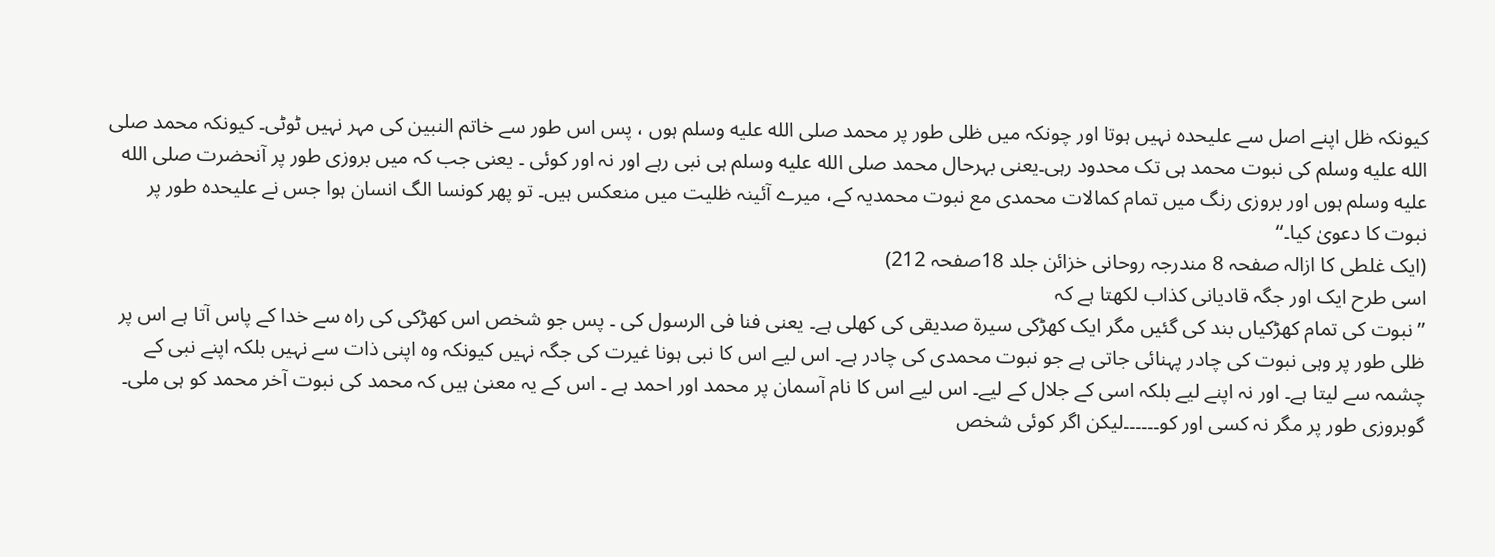کیونکہ ظل اپنے اصل سے علیحدہ نہیں ہوتا اور چونکہ میں ظلی طور پر محمد صلى الله عليه وسلم ہوں ، پس اس طور سے خاتم النبین کی مہر نہیں ٹوٹی۔ کیونکہ محمد صلى الله عليه وسلم کی نبوت محمد ہی تک محدود رہی۔یعنی بہرحال محمد صلى الله عليه وسلم ہی نبی رہے اور نہ اور کوئی ۔ یعنی جب کہ میں بروزی طور پر آنحضرت صلى الله عليه وسلم ہوں اور بروزی رنگ میں تمام کمالات محمدی مع نبوت محمدیہ کے، میرے آئینہ ظلیت میں منعکس ہیں۔ تو پھر کونسا الگ انسان ہوا جس نے علیحدہ طور پر نبوت کا دعویٰ کیا۔‘‘
(ایک غلطی کا ازالہ صفحہ 8 مندرجہ روحانی خزائن جلد 18صفحہ 212)
اسی طرح ایک اور جگہ قادیانی کذاب لکھتا ہے کہ
’’ نبوت کی تمام کھڑکیاں بند کی گئیں مگر ایک کھڑکی سیرۃ صدیقی کی کھلی ہے۔ یعنی فنا فی الرسول کی ۔ پس جو شخص اس کھڑکی کی راہ سے خدا کے پاس آتا ہے اس پر ظلی طور پر وہی نبوت کی چادر پہنائی جاتی ہے جو نبوت محمدی کی چادر ہے۔ اس لیے اس کا نبی ہونا غیرت کی جگہ نہیں کیونکہ وہ اپنی ذات سے نہیں بلکہ اپنے نبی کے چشمہ سے لیتا ہے۔ اور نہ اپنے لیے بلکہ اسی کے جلال کے لیے۔ اس لیے اس کا نام آسمان پر محمد اور احمد ہے ۔ اس کے یہ معنیٰ ہیں کہ محمد کی نبوت آخر محمد کو ہی ملی۔ گوبروزی طور پر مگر نہ کسی اور کو۔۔۔۔۔۔لیکن اگر کوئی شخص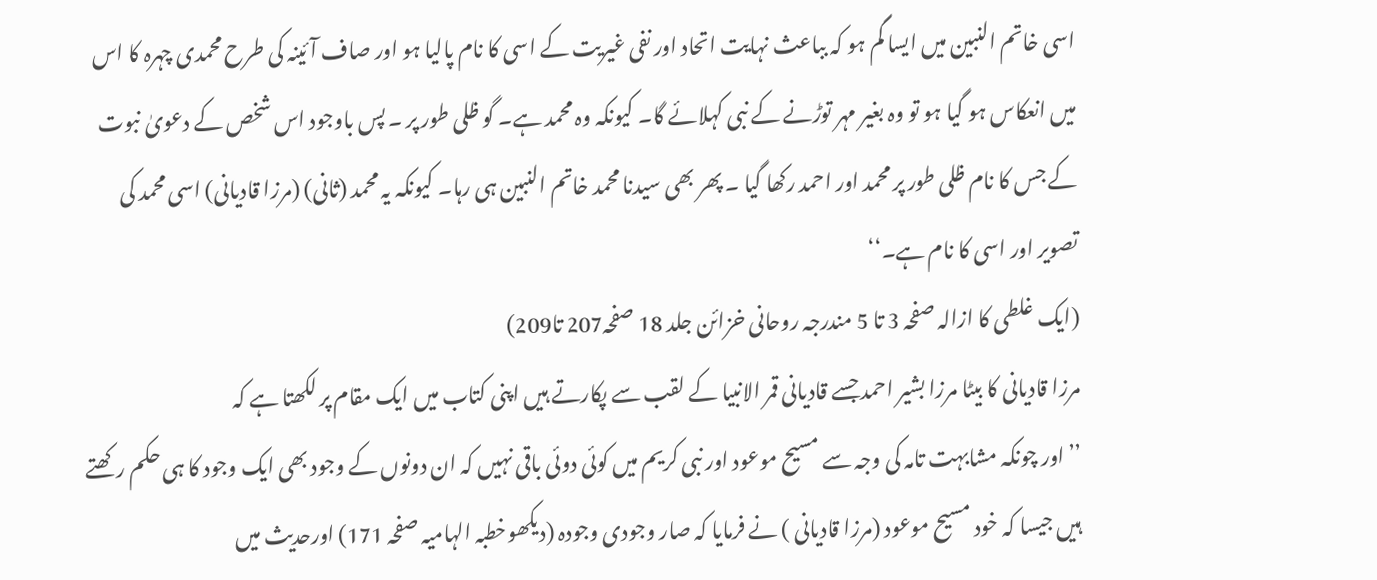اسی خاتم النبین میں ایسا گم ہو کہ بباعث نہایت اتحاد اور نفی غیریت کے اسی کا نام پالیا ہو اور صاف آئینہ کی طرح محمدی چہرہ کا اس میں انعکاس ہو گیا ہو تو وہ بغیر مہر توڑنے کے نبی کہلائے گا۔ کیونکہ وہ محمد ہے۔ گو ظلی طور پر ۔ پس باوجود اس شخص کے دعویٰ نبوت کے جس کا نام ظلی طور پر محمد اور احمد رکھا گیا ۔ پھر بھی سیدنا محمد خاتم النبین ہی رہا۔ کیونکہ یہ محمد (ثانی) (مرزا قادیانی) اسی محمد کی تصویر اور اسی کا نام ہے۔‘‘
(ایک غلطی کا ازالہ صفحہ 3 تا 5 مندرجہ روحانی خزائن جلد 18 صفحہ207 تا209)
مرزا قادیانی کا بیٹا مرزا بشیر احمد جسے قادیانی قمر الانبیا کے لقب سے پکارتے ہیں اپنی کتاب میں ایک مقام پر لکھتا ہے کہ
’’اور چونکہ مشابہت تامہ کی وجہ سے مسیح موعود اور نبی کریم میں کوئی دوئی باقی نہیں کہ ان دونوں کے وجود بھی ایک وجود کا ہی حکم رکھتے ہیں جیسا کہ خود مسیح موعود (مرزا قادیانی ) نے فرمایا کہ صار وجودی وجودہ (دیکھوخطبہ الہامیہ صفحہ 171) اورحدیث میں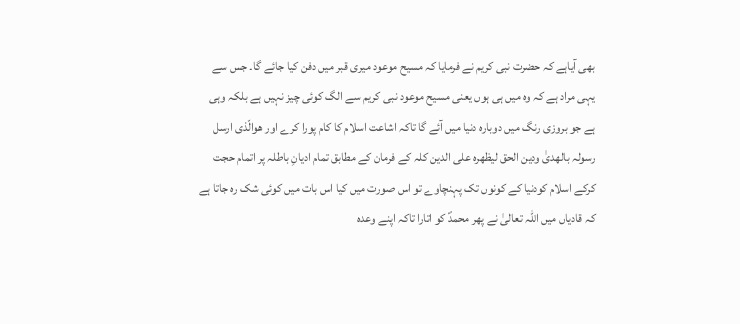بھی آیاہے کہ حضرت نبی کریم نے فرمایا کہ مسیح موعود میری قبر میں دفن کیا جائے گا۔ جس سے یہی مراد ہے کہ وہ میں ہی ہوں یعنی مسیح موعود نبی کریم سے الگ کوئی چیز نہیں ہے بلکہ وہی ہے جو بروزی رنگ میں دوبارہ دنیا میں آئے گا تاکہ اشاعت اسلام کا کام پورا کرے اور ھوالّذی ارسل رسولہ بالھدیٰ ودین الحق لیظھرہ علی الدین کلہ کے فرمان کے مطابق تمام ادیانِ باطلہ پر اتمام حجت کرکے اسلام کودنیا کے کونوں تک پہنچاوے تو اس صورت میں کیا اس بات میں کوئی شک رہ جاتا ہے کہ قادیاں میں اللہ تعالیٰ نے پھر محمدؐ کو اتارا تاکہ اپنے وعدہ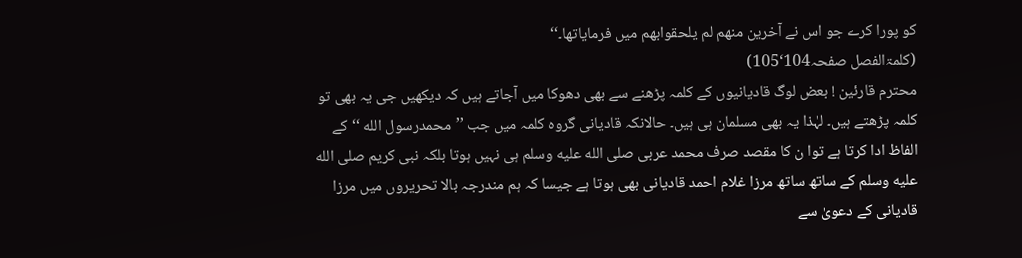کو پورا کرے جو اس نے آخرین منھم لم یلحقوابھم میں فرمایاتھا۔‘‘
(کلمۃالفصل صفحہ104‘105)
محترم قارئین ! بعض لوگ قادیانیوں کے کلمہ پڑھنے سے بھی دھوکا میں آجاتے ہیں کہ دیکھیں جی یہ بھی تو کلمہ پڑھتے ہیں۔ لہٰذا یہ بھی مسلمان ہی ہیں۔ حالانکہ قادیانی گروہ کلمہ میں جب ’’محمدرسول الله ‘‘کے الفاظ ادا کرتا ہے توا ن کا مقصد صرف محمد عربی صلى الله عليه وسلم ہی نہیں ہوتا بلکہ نبی کریم صلى الله عليه وسلم کے ساتھ ساتھ مرزا غلام احمد قادیانی بھی ہوتا ہے جیسا کہ ہم مندرجہ بالا تحریروں میں مرزا قادیانی کے دعویٰ سے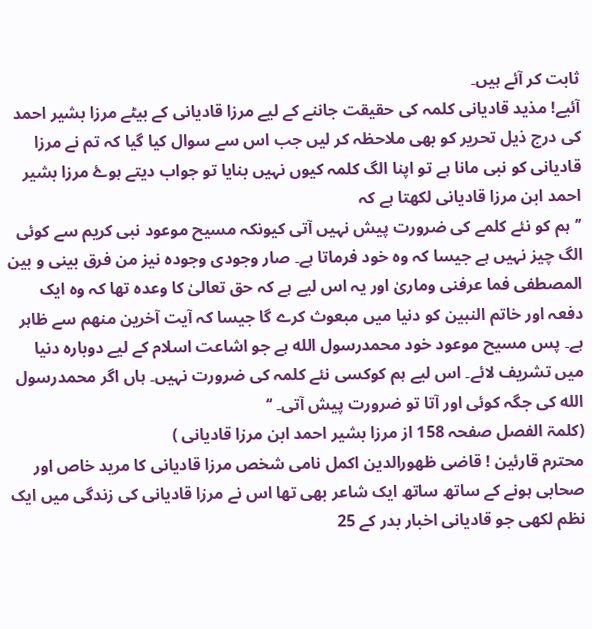ثابت کر آئے ہیں۔
آئیے! مذید قادیانی کلمہ کی حقیقت جاننے کے لیے مرزا قادیانی کے بیٹے مرزا بشیر احمد کی درج ذیل تحریر کو بھی ملاحظہ کر لیں جب اس سے سوال کیا گیا کہ تم نے مرزا قادیانی کو نبی مانا ہے تو اپنا الگ کلمہ کیوں نہیں بنایا تو جواب دیتے ہوۓ مرزا بشیر احمد ابن مرزا قادیانی لکھتا ہے کہ
’’ہم کو نئے کلمے کی ضرورت پیش نہیں آتی کیونکہ مسیح موعود نبی کریم سے کوئی الگ چیز نہیں ہے جیسا کہ وہ خود فرماتا ہے۔ صار وجودی وجودہ نیز من فرق بینی و بین المصطفی فما عرفنی وماریٰ اور یہ اس لیے ہے کہ حق تعالیٰ کا وعدہ تھا کہ وہ ایک دفعہ اور خاتم النبین کو دنیا میں مبعوث کرے گا جیسا کہ آیت آخرین منھم سے ظاہر ہے۔ پس مسیح موعود خود محمدرسول الله ہے جو اشاعت اسلام کے لیے دوبارہ دنیا میں تشریف لائے۔ اس لیے ہم کوکسی نئے کلمہ کی ضرورت نہیں۔ ہاں اگر محمدرسول الله کی جگہ کوئی اور آتا تو ضرورت پیش آتی۔ ‘‘
(کلمۃ الفصل صفحہ 158 از مرزا بشیر احمد ابن مرزا قادیانی )
محترم قارئین ! قاضی ظھورالدین اکمل نامی شخص مرزا قادیانی کا مرید خاص اور صحابی ہونے کے ساتھ ساتھ ایک شاعر بھی تھا اس نے مرزا قادیانی کی زندگی میں ایک نظم لکھی جو قادیانی اخبار بدر کے 25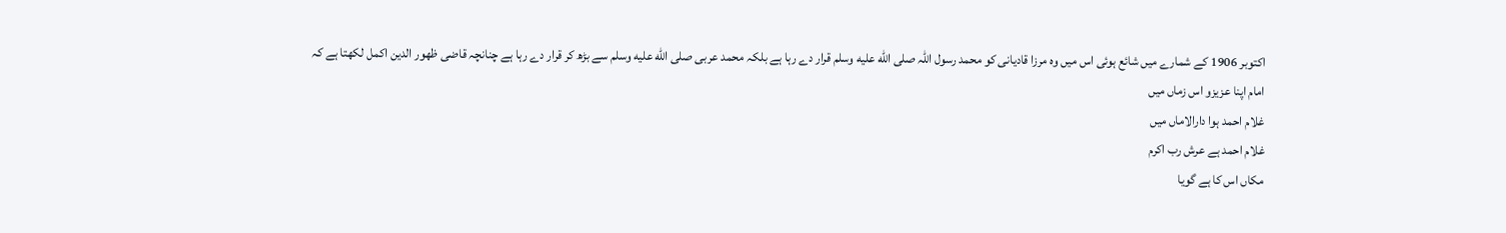اکتوبر 1906 کے شمارے میں شائع ہوئی اس میں وہ مرزا قادیانی کو محمد رسول اللہ صلى الله عليه وسلم قرار دے رہا ہے بلکہ محمد عربی صلى الله عليه وسلم سے بڑھ کر قرار دے رہا ہے چنانچہ قاضی ظھور الدین اکمل لکھتا ہے کہ
امام اپنا عزیزو اس زماں میں
غلام احمد ہوا دارالاماں میں
غلام احمد ہے عرش رب اکرم
مکاں اس کا ہے گویا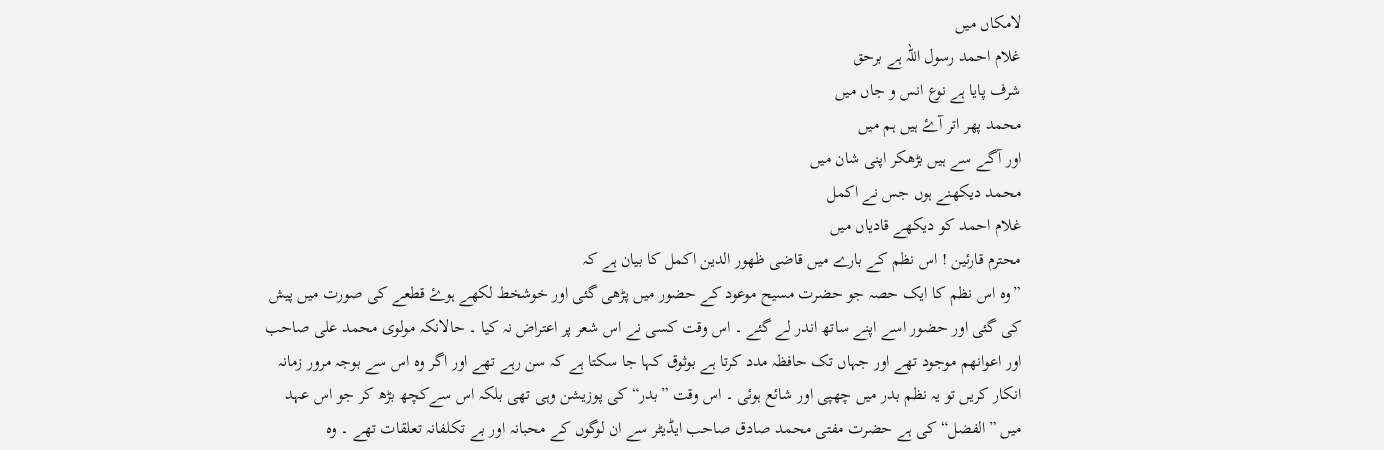لامکاں میں
غلام احمد رسول اللہ ہے برحق
شرف پایا ہے نوع انس و جاں میں
محمد پھر اتر آۓ ہیں ہم میں
اور آگے سے ہیں بڑھکر اپنی شان میں
محمد دیکھنے ہوں جس نے اکمل
غلام احمد کو دیکھے قادیاں میں
محترم قارئین ! اس نظم کے بارے میں قاضی ظھور الدین اکمل کا بیان ہے کہ
”وہ اس نظم کا ایک حصہ جو حضرت مسیح موعود کے حضور میں پڑھی گئی اور خوشخط لکھے ہوۓ قطعے کی صورت میں پیش کی گئی اور حضور اسے اپنے ساتھ اندر لے گئے ۔ اس وقت کسی نے اس شعر پر اعتراض نہ کیا ۔ حالانکہ مولوی محمد علی صاحب اور اعوانھم موجود تھے اور جہاں تک حافظہ مدد کرتا ہے بوثوق کہا جا سکتا ہے کہ سن رہے تھے اور اگر وہ اس سے بوجہ مرور زمانہ انکار کریں تو یہ نظم بدر میں چھپی اور شائع ہوئی ۔ اس وقت ”بدر“ کی پوزیشن وہی تھی بلکہ اس سےکچھ بڑھ کر جو اس عہد میں ”الفضل“ کی ہے حضرت مفتی محمد صادق صاحب ایڈیٹر سے ان لوگوں کے محبانہ اور بے تکلفانہ تعلقات تھے ۔ وہ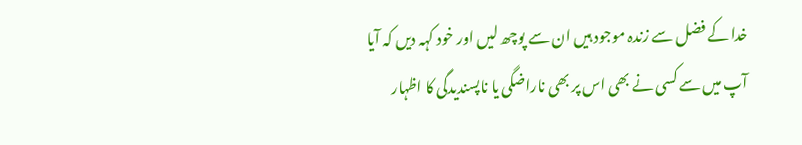خدا کے فضل سے زندہ موجود ہیں ان سے پوچھ لیں اور خود کہہ دیں کہ آیا آپ میں سے کسی نے بھی اس پر بھی ناراضگی یا ناپسندیدگی کا اظہار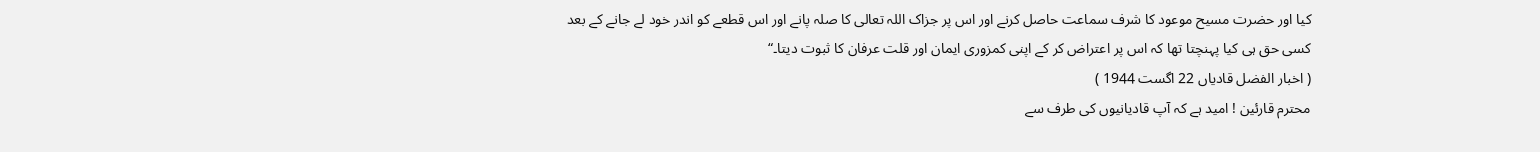کیا اور حضرت مسیح موعود کا شرف سماعت حاصل کرنے اور اس پر جزاک اللہ تعالی کا صلہ پانے اور اس قطعے کو اندر خود لے جانے کے بعد کسی حق ہی کیا پہنچتا تھا کہ اس پر اعتراض کر کے اپنی کمزوری ایمان اور قلت عرفان کا ثبوت دیتا۔“
( اخبار الفضل قادیاں 22 اگست 1944 )
محترم قارئین ! امید ہے کہ آپ قادیانیوں کی طرف سے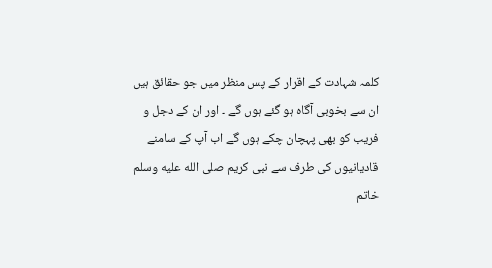کلمہ شہادت کے اقرار کے پس منظر میں جو حقائق ہیں ان سے بخوبی آگاہ ہو گئے ہوں گے ۔ اور ان کے دجل و فریب کو بھی پہچان چکے ہوں گے اب آپ کے سامنے قادیانیوں کی طرف سے نبی کریم صلى الله عليه وسلم خاتم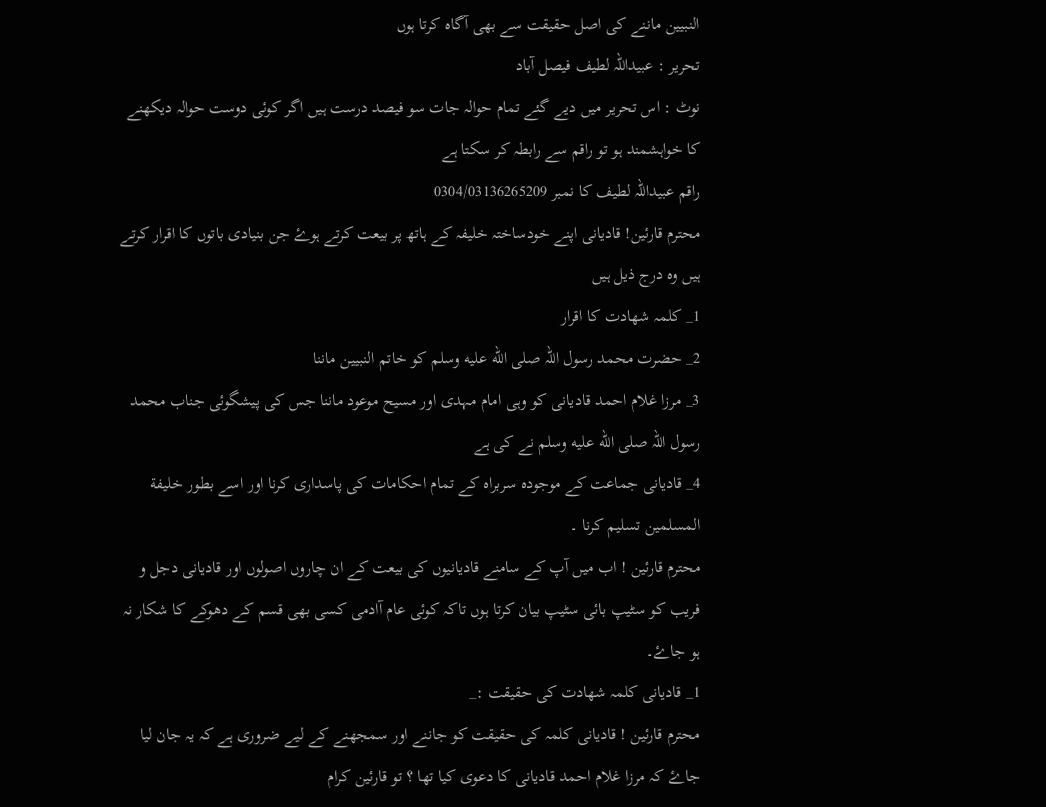النبیین ماننے کی اصل حقیقت سے بھی آگاہ کرتا ہوں
تحریر : عبیداللہ لطیف فیصل آباد
نوٹ : اس تحریر میں دیے گئے تمام حوالہ جات سو فیصد درست ہیں اگر کوئی دوست حوالہ دیکھنے کا خواہشمند ہو تو راقم سے رابطہ کر سکتا ہے
راقم عبیداللہ لطیف کا نمبر 0304/03136265209
محترم قارئین! قادیانی اپنے خودساختہ خلیفہ کے ہاتھ پر بیعت کرتے ہوۓ جن بنیادی باتوں کا اقرار کرتے ہیں وہ درج ذیل ہیں
1_ کلمہ شھادت کا اقرار
2_ حضرت محمد رسول اللہ صلى الله عليه وسلم کو خاتم النبیین ماننا
3_ مرزا غلام احمد قادیانی کو وہی امام مہدی اور مسیح موعود ماننا جس کی پیشگوئی جناب محمد رسول اللہ صلى الله عليه وسلم نے کی ہے
4_ قادیانی جماعت کے موجودہ سربراہ کے تمام احکامات کی پاسداری کرنا اور اسے بطور خلیفة المسلمین تسلیم کرنا ۔
محترم قارئین ! اب میں آپ کے سامنے قادیانیوں کی بیعت کے ان چاروں اصولوں اور قادیانی دجل و فریب کو سٹیپ بائی سٹیپ بیان کرتا ہوں تاکہ کوئی عام آادمی کسی بھی قسم کے دھوکے کا شکار نہ ہو جاۓ۔
1_ قادیانی کلمہ شھادت کی حقیقت :_
محترم قارئین ! قادیانی کلمہ کی حقیقت کو جاننے اور سمجھنے کے لیے ضروری ہے کہ یہ جان لیا جاۓ کہ مرزا غلام احمد قادیانی کا دعوی کیا تھا ؟ تو قارئین کرام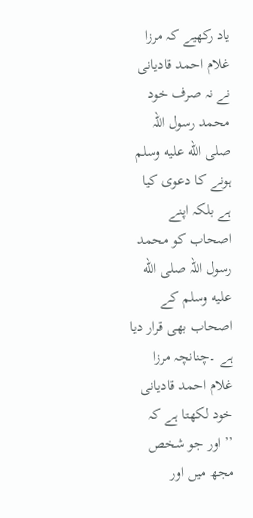یاد رکھیے کہ مرزا غلام احمد قادیانی نے نہ صرف خود محمد رسول اللہ صلى الله عليه وسلم ہونے کا دعوی کیا ہے بلکہ اپنے اصحاب کو محمد رسول اللہ صلى الله عليه وسلم کے اصحاب بھی قرار دیا ہے ۔چنانچہ مرزا غلام احمد قادیانی خود لکھتا ہے کہ
’’ اور جو شخص مجھ میں اور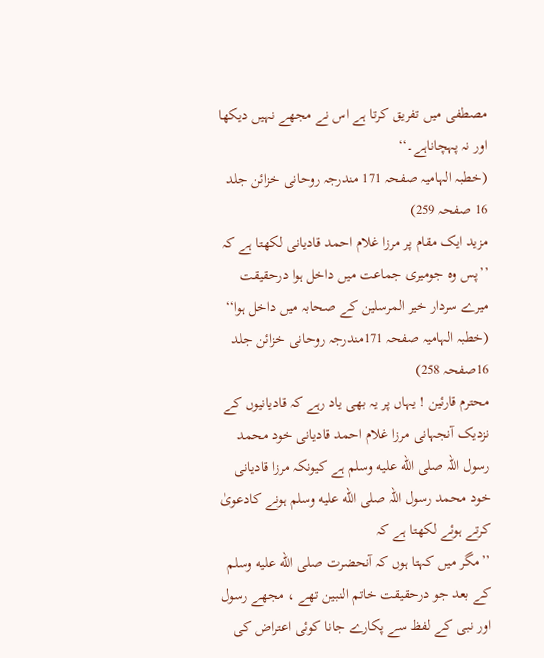مصطفی میں تفریق کرتا ہے اس نے مجھے نہیں دیکھا اور نہ پہچاناہے۔‘‘
(خطبہ الہامیہ صفحہ 171 مندرجہ روحانی خزائن جلد 16 صفحہ 259)
مزید ایک مقام پر مرزا غلام احمد قادیانی لکھتا ہے کہ
’’پس وہ جومیری جماعت میں داخل ہوا درحقیقت میرے سردار خیر المرسلین کے صحابہ میں داخل ہوا‘‘
(خطبہ الہامیہ صفحہ 171مندرجہ روحانی خزائن جلد 16صفحہ 258)
محترم قارئین ! یہاں پر یہ بھی یاد رہے کہ قادیانیوں کے نزدیک آنجہانی مرزا غلام احمد قادیانی خود محمد رسول اللہ صلى الله عليه وسلم ہے کیونکہ مرزا قادیانی خود محمد رسول اللہ صلى الله عليه وسلم ہونے کادعویٰ کرتے ہوئے لکھتا ہے کہ
’’مگر میں کہتا ہوں کہ آنحضرت صلى الله عليه وسلم کے بعد جو درحقیقت خاتم النبین تھے ، مجھے رسول اور نبی کے لفظ سے پکارے جانا کوئی اعتراض کی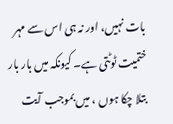بات نہیں، اور نہ ہی اس سے مہر ختمیت ٹوٹتی ہے۔ کیونکہ میں بار بار بتلا چکا ہوں ، میں بموجب آیت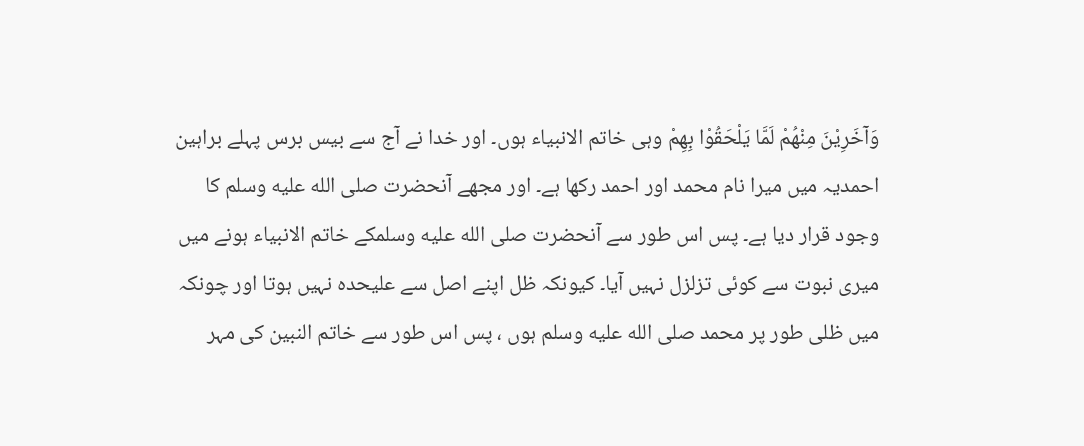وَآخَرِیْنَ مِنْھُمْ لَمَّا یَلْحَقُوْا بِھِمْ وہی خاتم الانبیاء ہوں۔ اور خدا نے آج سے بیس برس پہلے براہین احمدیہ میں میرا نام محمد اور احمد رکھا ہے۔ اور مجھے آنحضرت صلى الله عليه وسلم کا وجود قرار دیا ہے۔ پس اس طور سے آنحضرت صلى الله عليه وسلمکے خاتم الانبیاء ہونے میں میری نبوت سے کوئی تزلزل نہیں آیا۔ کیونکہ ظل اپنے اصل سے علیحدہ نہیں ہوتا اور چونکہ میں ظلی طور پر محمد صلى الله عليه وسلم ہوں ، پس اس طور سے خاتم النبین کی مہر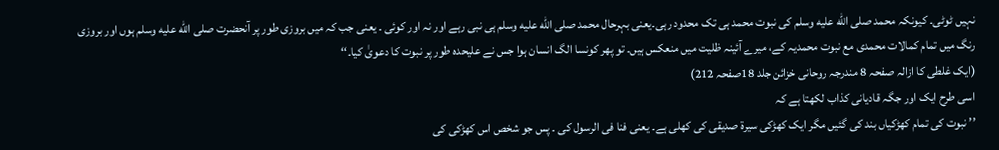نہیں ٹوٹی۔ کیونکہ محمد صلى الله عليه وسلم کی نبوت محمد ہی تک محدود رہی۔یعنی بہرحال محمد صلى الله عليه وسلم ہی نبی رہے اور نہ اور کوئی ۔ یعنی جب کہ میں بروزی طور پر آنحضرت صلى الله عليه وسلم ہوں اور بروزی رنگ میں تمام کمالات محمدی مع نبوت محمدیہ کے، میرے آئینہ ظلیت میں منعکس ہیں۔ تو پھر کونسا الگ انسان ہوا جس نے علیحدہ طور پر نبوت کا دعویٰ کیا۔‘‘
(ایک غلطی کا ازالہ صفحہ 8 مندرجہ روحانی خزائن جلد 18صفحہ 212)
اسی طرح ایک اور جگہ قادیانی کذاب لکھتا ہے کہ
’’ نبوت کی تمام کھڑکیاں بند کی گئیں مگر ایک کھڑکی سیرۃ صدیقی کی کھلی ہے۔ یعنی فنا فی الرسول کی ۔ پس جو شخص اس کھڑکی کی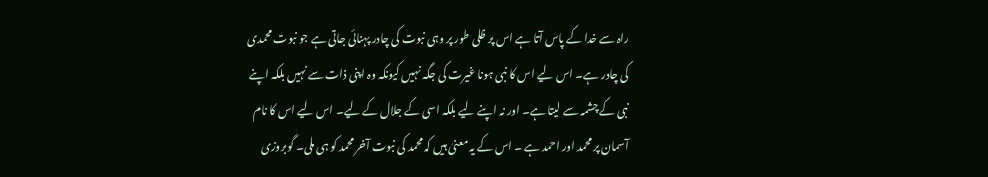راہ سے خدا کے پاس آتا ہے اس پر ظلی طور پر وہی نبوت کی چادر پہنائی جاتی ہے جو نبوت محمدی کی چادر ہے۔ اس لیے اس کا نبی ہونا غیرت کی جگہ نہیں کیونکہ وہ اپنی ذات سے نہیں بلکہ اپنے نبی کے چشمہ سے لیتا ہے۔ اور نہ اپنے لیے بلکہ اسی کے جلال کے لیے۔ اس لیے اس کا نام آسمان پر محمد اور احمد ہے ۔ اس کے یہ معنیٰ ہیں کہ محمد کی نبوت آخر محمد کو ہی ملی۔ گوبروزی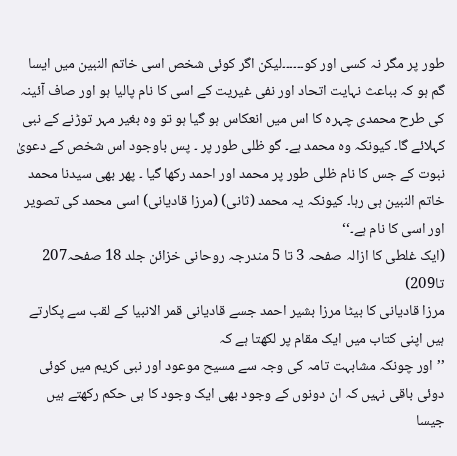طور پر مگر نہ کسی اور کو۔۔۔۔۔۔لیکن اگر کوئی شخص اسی خاتم النبین میں ایسا گم ہو کہ بباعث نہایت اتحاد اور نفی غیریت کے اسی کا نام پالیا ہو اور صاف آئینہ کی طرح محمدی چہرہ کا اس میں انعکاس ہو گیا ہو تو وہ بغیر مہر توڑنے کے نبی کہلائے گا۔ کیونکہ وہ محمد ہے۔ گو ظلی طور پر ۔ پس باوجود اس شخص کے دعویٰ نبوت کے جس کا نام ظلی طور پر محمد اور احمد رکھا گیا ۔ پھر بھی سیدنا محمد خاتم النبین ہی رہا۔ کیونکہ یہ محمد (ثانی) (مرزا قادیانی) اسی محمد کی تصویر اور اسی کا نام ہے۔‘‘
(ایک غلطی کا ازالہ صفحہ 3 تا 5 مندرجہ روحانی خزائن جلد 18 صفحہ207 تا209)
مرزا قادیانی کا بیٹا مرزا بشیر احمد جسے قادیانی قمر الانبیا کے لقب سے پکارتے ہیں اپنی کتاب میں ایک مقام پر لکھتا ہے کہ
’’اور چونکہ مشابہت تامہ کی وجہ سے مسیح موعود اور نبی کریم میں کوئی دوئی باقی نہیں کہ ان دونوں کے وجود بھی ایک وجود کا ہی حکم رکھتے ہیں جیسا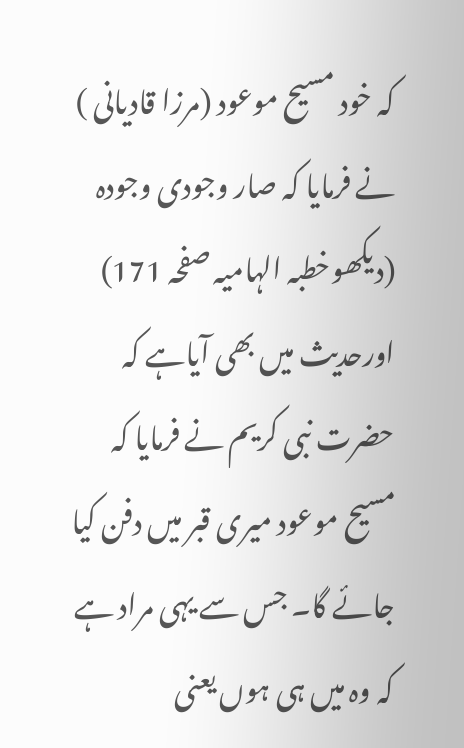کہ خود مسیح موعود (مرزا قادیانی ) نے فرمایا کہ صار وجودی وجودہ (دیکھوخطبہ الہامیہ صفحہ 171) اورحدیث میں بھی آیاہے کہ حضرت نبی کریم نے فرمایا کہ مسیح موعود میری قبر میں دفن کیا جائے گا۔ جس سے یہی مراد ہے کہ وہ میں ہی ہوں یعنی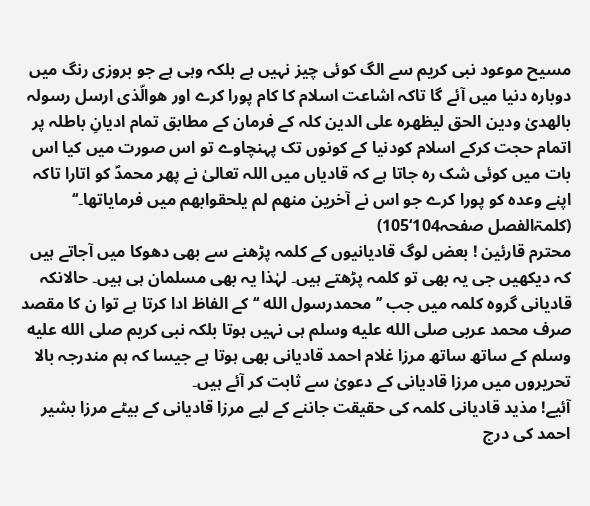مسیح موعود نبی کریم سے الگ کوئی چیز نہیں ہے بلکہ وہی ہے جو بروزی رنگ میں دوبارہ دنیا میں آئے گا تاکہ اشاعت اسلام کا کام پورا کرے اور ھوالّذی ارسل رسولہ بالھدیٰ ودین الحق لیظھرہ علی الدین کلہ کے فرمان کے مطابق تمام ادیانِ باطلہ پر اتمام حجت کرکے اسلام کودنیا کے کونوں تک پہنچاوے تو اس صورت میں کیا اس بات میں کوئی شک رہ جاتا ہے کہ قادیاں میں اللہ تعالیٰ نے پھر محمدؐ کو اتارا تاکہ اپنے وعدہ کو پورا کرے جو اس نے آخرین منھم لم یلحقوابھم میں فرمایاتھا۔‘‘
(کلمۃالفصل صفحہ104‘105)
محترم قارئین ! بعض لوگ قادیانیوں کے کلمہ پڑھنے سے بھی دھوکا میں آجاتے ہیں کہ دیکھیں جی یہ بھی تو کلمہ پڑھتے ہیں۔ لہٰذا یہ بھی مسلمان ہی ہیں۔ حالانکہ قادیانی گروہ کلمہ میں جب ’’محمدرسول الله ‘‘کے الفاظ ادا کرتا ہے توا ن کا مقصد صرف محمد عربی صلى الله عليه وسلم ہی نہیں ہوتا بلکہ نبی کریم صلى الله عليه وسلم کے ساتھ ساتھ مرزا غلام احمد قادیانی بھی ہوتا ہے جیسا کہ ہم مندرجہ بالا تحریروں میں مرزا قادیانی کے دعویٰ سے ثابت کر آئے ہیں۔
آئیے! مذید قادیانی کلمہ کی حقیقت جاننے کے لیے مرزا قادیانی کے بیٹے مرزا بشیر احمد کی درج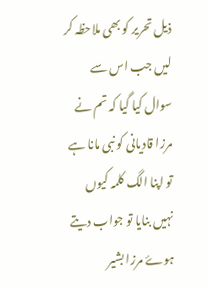ذیل تحریر کو بھی ملاحظہ کر لیں جب اس سے سوال کیا گیا کہ تم نے مرزا قادیانی کو نبی مانا ہے تو اپنا الگ کلمہ کیوں نہیں بنایا تو جواب دیتے ہوۓ مرزا بشیر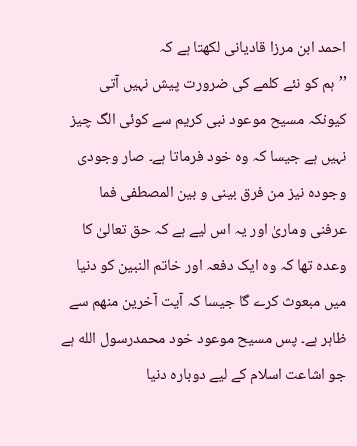احمد ابن مرزا قادیانی لکھتا ہے کہ
’’ہم کو نئے کلمے کی ضرورت پیش نہیں آتی کیونکہ مسیح موعود نبی کریم سے کوئی الگ چیز نہیں ہے جیسا کہ وہ خود فرماتا ہے۔ صار وجودی وجودہ نیز من فرق بینی و بین المصطفی فما عرفنی وماریٰ اور یہ اس لیے ہے کہ حق تعالیٰ کا وعدہ تھا کہ وہ ایک دفعہ اور خاتم النبین کو دنیا میں مبعوث کرے گا جیسا کہ آیت آخرین منھم سے ظاہر ہے۔ پس مسیح موعود خود محمدرسول الله ہے جو اشاعت اسلام کے لیے دوبارہ دنیا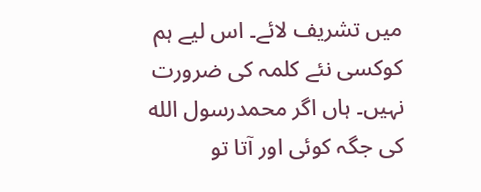میں تشریف لائے۔ اس لیے ہم کوکسی نئے کلمہ کی ضرورت نہیں۔ ہاں اگر محمدرسول الله کی جگہ کوئی اور آتا تو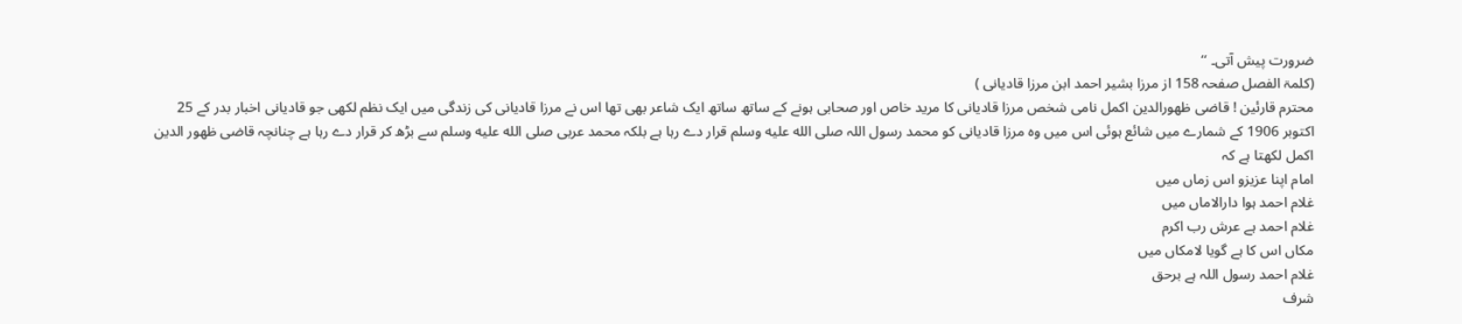ضرورت پیش آتی۔ ‘‘
(کلمۃ الفصل صفحہ 158 از مرزا بشیر احمد ابن مرزا قادیانی )
محترم قارئین ! قاضی ظھورالدین اکمل نامی شخص مرزا قادیانی کا مرید خاص اور صحابی ہونے کے ساتھ ساتھ ایک شاعر بھی تھا اس نے مرزا قادیانی کی زندگی میں ایک نظم لکھی جو قادیانی اخبار بدر کے 25 اکتوبر 1906 کے شمارے میں شائع ہوئی اس میں وہ مرزا قادیانی کو محمد رسول اللہ صلى الله عليه وسلم قرار دے رہا ہے بلکہ محمد عربی صلى الله عليه وسلم سے بڑھ کر قرار دے رہا ہے چنانچہ قاضی ظھور الدین اکمل لکھتا ہے کہ
امام اپنا عزیزو اس زماں میں
غلام احمد ہوا دارالاماں میں
غلام احمد ہے عرش رب اکرم
مکاں اس کا ہے گویا لامکاں میں
غلام احمد رسول اللہ ہے برحق
شرف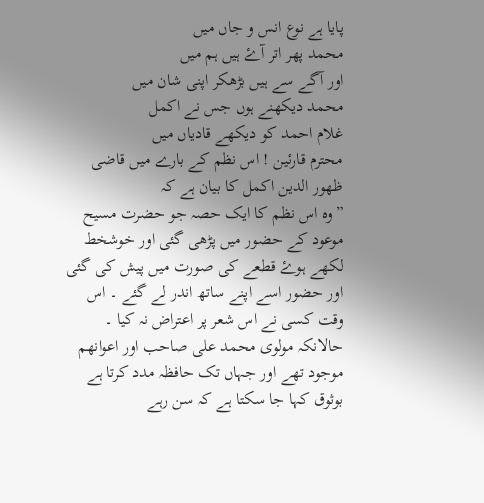پایا ہے نوع انس و جاں میں
محمد پھر اتر آۓ ہیں ہم میں
اور آگے سے ہیں بڑھکر اپنی شان میں
محمد دیکھنے ہوں جس نے اکمل
غلام احمد کو دیکھے قادیاں میں
محترم قارئین ! اس نظم کے بارے میں قاضی ظھور الدین اکمل کا بیان ہے کہ
”وہ اس نظم کا ایک حصہ جو حضرت مسیح موعود کے حضور میں پڑھی گئی اور خوشخط لکھے ہوۓ قطعے کی صورت میں پیش کی گئی اور حضور اسے اپنے ساتھ اندر لے گئے ۔ اس وقت کسی نے اس شعر پر اعتراض نہ کیا ۔ حالانکہ مولوی محمد علی صاحب اور اعوانھم موجود تھے اور جہاں تک حافظہ مدد کرتا ہے بوثوق کہا جا سکتا ہے کہ سن رہے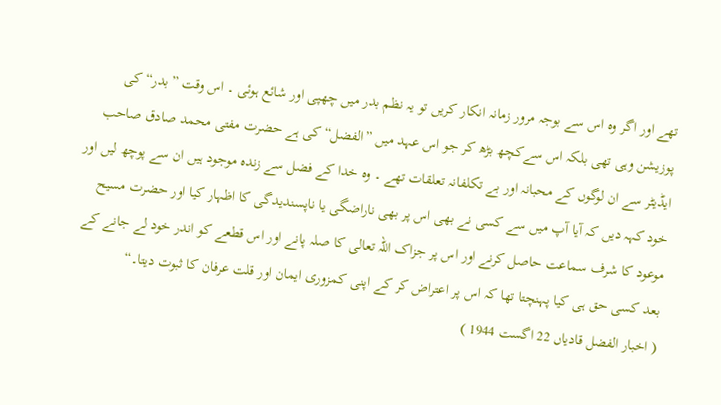تھے اور اگر وہ اس سے بوجہ مرور زمانہ انکار کریں تو یہ نظم بدر میں چھپی اور شائع ہوئی ۔ اس وقت ”بدر“ کی پوزیشن وہی تھی بلکہ اس سےکچھ بڑھ کر جو اس عہد میں ”الفضل“ کی ہے حضرت مفتی محمد صادق صاحب ایڈیٹر سے ان لوگوں کے محبانہ اور بے تکلفانہ تعلقات تھے ۔ وہ خدا کے فضل سے زندہ موجود ہیں ان سے پوچھ لیں اور خود کہہ دیں کہ آیا آپ میں سے کسی نے بھی اس پر بھی ناراضگی یا ناپسندیدگی کا اظہار کیا اور حضرت مسیح موعود کا شرف سماعت حاصل کرنے اور اس پر جزاک اللہ تعالی کا صلہ پانے اور اس قطعے کو اندر خود لے جانے کے بعد کسی حق ہی کیا پہنچتا تھا کہ اس پر اعتراض کر کے اپنی کمزوری ایمان اور قلت عرفان کا ثبوت دیتا۔“
( اخبار الفضل قادیاں 22 اگست 1944 )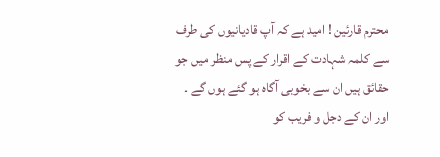محترم قارئین ! امید ہے کہ آپ قادیانیوں کی طرف سے کلمہ شہادت کے اقرار کے پس منظر میں جو حقائق ہیں ان سے بخوبی آگاہ ہو گئے ہوں گے ۔ اور ان کے دجل و فریب کو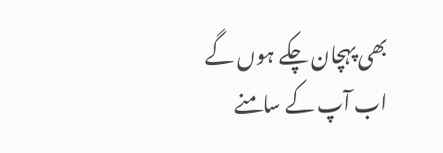بھی پہچان چکے ہوں گے اب آپ کے سامنے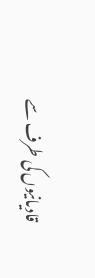قادیانیوں کی طرف سے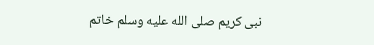نبی کریم صلى الله عليه وسلم خاتم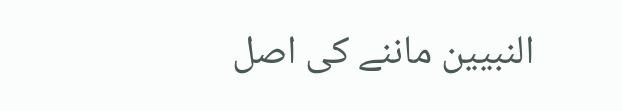النبیین ماننے کی اصل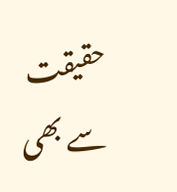حقیقت سے بھی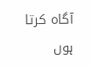آگاہ کرتا ہوں